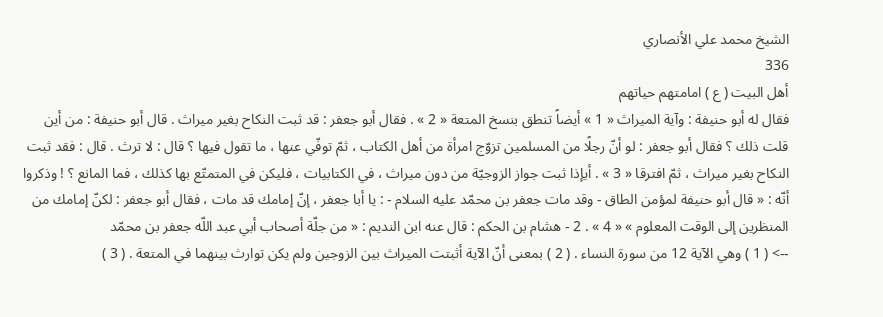الشيخ محمد علي الأنصاري
336
أهل البيت ( ع ) امامتهم حياتهم
فقال له أبو حنيفة : وآية الميراث « 1 » أيضاً تنطق بنسخ المتعة « 2 » . فقال أبو جعفر : قد ثبت النكاح بغير ميراث . قال أبو حنيفة : من أين قلت ذلك ؟ فقال أبو جعفر : لو أنّ رجلًا من المسلمين تزوّج امرأة من أهل الكتاب ، ثمّ توفّي عنها ، ما تقول فيها ؟ قال : لا ترث . قال : فقد ثبت النكاح بغير ميراث ، ثمّ افترقا « 3 » . أيإذا ثبت جواز الزوجيّة من دون ميراث ، في الكتابيات ، فليكن في المتمتّع بها كذلك ، فما المانع ؟ ! وذكروا أنّه : « قال أبو حنيفة لمؤمن الطاق - وقد مات جعفر بن محمّد عليه السلام - : يا أبا جعفر ، إنّ إمامك قد مات ، فقال أبو جعفر : لكنّ إمامك من المنظرين إلى الوقت المعلوم » « 4 » . 2 - هشام بن الحكم : قال عنه ابن النديم : « من جلّة أصحاب أبي عبد اللّه جعفر بن محمّد
--> ( 1 ) وهي الآية 12 من سورة النساء . ( 2 ) بمعنى أنّ الآية أثبتت الميراث بين الزوجين ولم يكن توارث بينهما في المتعة . ( 3 )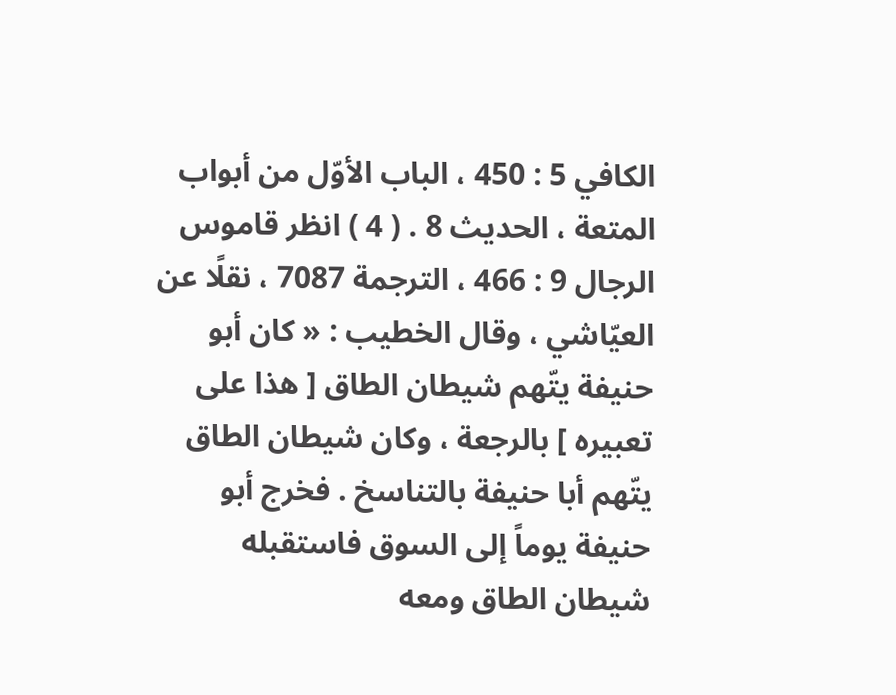الكافي 5 : 450 ، الباب الأوّل من أبواب المتعة ، الحديث 8 . ( 4 ) انظر قاموس الرجال 9 : 466 ، الترجمة 7087 ، نقلًا عن العيّاشي ، وقال الخطيب : « كان أبو حنيفة يتّهم شيطان الطاق [ هذا على تعبيره ] بالرجعة ، وكان شيطان الطاق يتّهم أبا حنيفة بالتناسخ . فخرج أبو حنيفة يوماً إلى السوق فاستقبله شيطان الطاق ومعه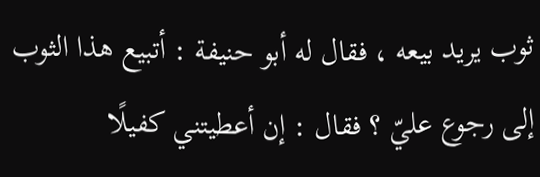ثوب يريد بيعه ، فقال له أبو حنيفة : أتبيع هذا الثوب إلى رجوع عليّ ؟ فقال : إن أعطيتني كفيلًا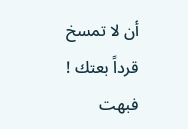أن لا تمسخ قرداً بعتك ! فبهت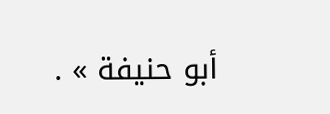أبو حنيفة » .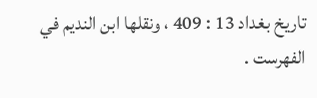تاريخ بغداد 13 : 409 ، ونقلها ابن النديم في الفهرست .